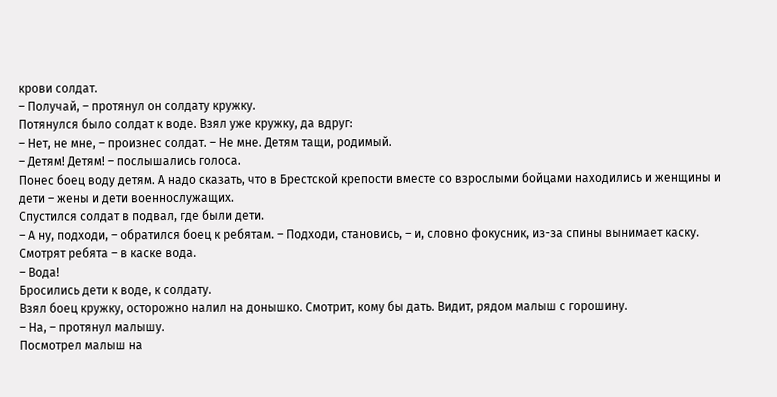крови солдат.
– Получай, – протянул он солдату кружку.
Потянулся было солдат к воде. Взял уже кружку, да вдруг:
– Нет, не мне, – произнес солдат. – Не мне. Детям тащи, родимый.
– Детям! Детям! – послышались голоса.
Понес боец воду детям. А надо сказать, что в Брестской крепости вместе со взрослыми бойцами находились и женщины и дети – жены и дети военнослужащих.
Спустился солдат в подвал, где были дети.
– А ну, подходи, – обратился боец к ребятам. – Подходи, становись, – и, словно фокусник, из-за спины вынимает каску.
Смотрят ребята – в каске вода.
– Вода!
Бросились дети к воде, к солдату.
Взял боец кружку, осторожно налил на донышко. Смотрит, кому бы дать. Видит, рядом малыш с горошину.
– На, – протянул малышу.
Посмотрел малыш на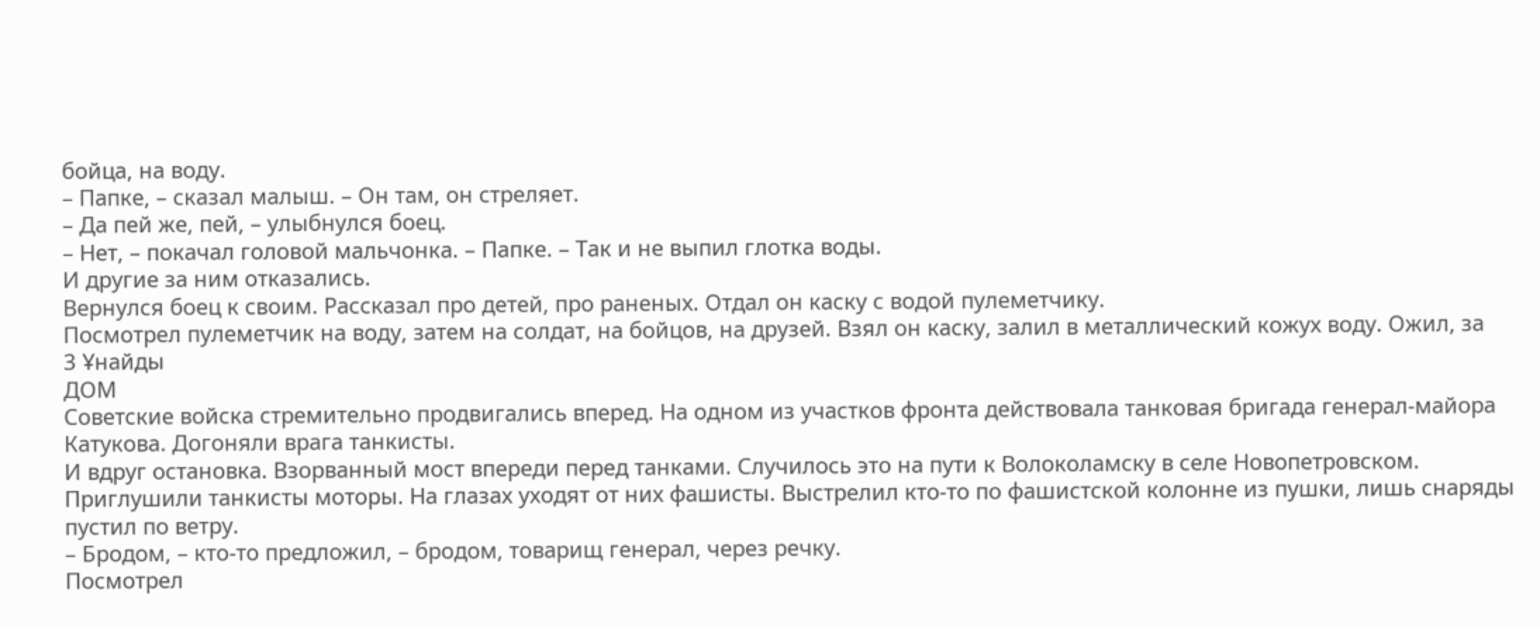бойца, на воду.
– Папке, – сказал малыш. – Он там, он стреляет.
– Да пей же, пей, – улыбнулся боец.
– Нет, – покачал головой мальчонка. – Папке. – Так и не выпил глотка воды.
И другие за ним отказались.
Вернулся боец к своим. Рассказал про детей, про раненых. Отдал он каску с водой пулеметчику.
Посмотрел пулеметчик на воду, затем на солдат, на бойцов, на друзей. Взял он каску, залил в металлический кожух воду. Ожил, за
3 Ұнайды
ДОМ
Советские войска стремительно продвигались вперед. На одном из участков фронта действовала танковая бригада генерал-майора Катукова. Догоняли врага танкисты.
И вдруг остановка. Взорванный мост впереди перед танками. Случилось это на пути к Волоколамску в селе Новопетровском. Приглушили танкисты моторы. На глазах уходят от них фашисты. Выстрелил кто-то по фашистской колонне из пушки, лишь снаряды пустил по ветру.
– Бродом, – кто-то предложил, – бродом, товарищ генерал, через речку.
Посмотрел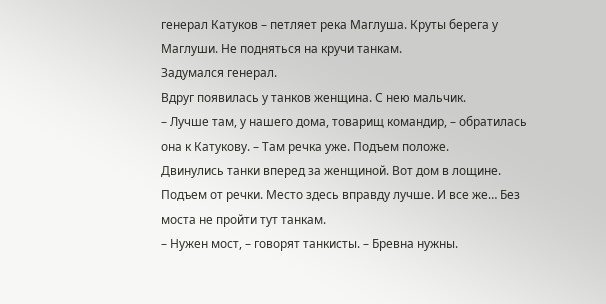генерал Катуков – петляет река Маглуша. Круты берега у Маглуши. Не подняться на кручи танкам.
Задумался генерал.
Вдруг появилась у танков женщина. С нею мальчик.
– Лучше там, у нашего дома, товарищ командир, – обратилась она к Катукову. – Там речка уже. Подъем положе.
Двинулись танки вперед за женщиной. Вот дом в лощине. Подъем от речки. Место здесь вправду лучше. И все же… Без моста не пройти тут танкам.
– Нужен мост, – говорят танкисты. – Бревна нужны.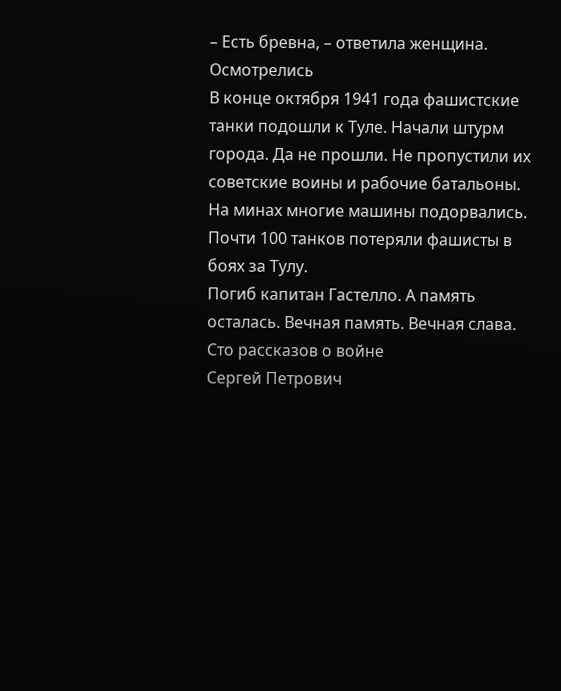– Есть бревна, – ответила женщина.
Осмотрелись
В конце октября 1941 года фашистские танки подошли к Туле. Начали штурм города. Да не прошли. Не пропустили их советские воины и рабочие батальоны. На минах многие машины подорвались. Почти 100 танков потеряли фашисты в боях за Тулу.
Погиб капитан Гастелло. А память осталась. Вечная память. Вечная слава.
Сто рассказов о войне
Сергей Петрович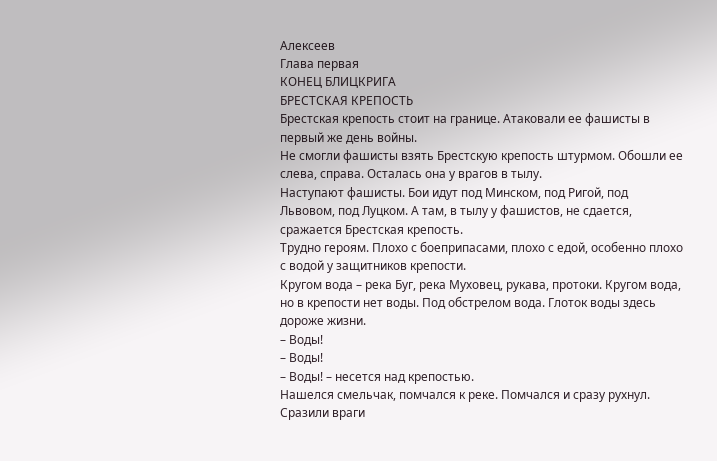Алексеев
Глава первая
КОНЕЦ БЛИЦКРИГА
БРЕСТСКАЯ КРЕПОСТЬ
Брестская крепость стоит на границе. Атаковали ее фашисты в первый же день войны.
Не смогли фашисты взять Брестскую крепость штурмом. Обошли ее слева, справа. Осталась она у врагов в тылу.
Наступают фашисты. Бои идут под Минском, под Ригой, под Львовом, под Луцком. А там, в тылу у фашистов, не сдается, сражается Брестская крепость.
Трудно героям. Плохо с боеприпасами, плохо с едой, особенно плохо с водой у защитников крепости.
Кругом вода – река Буг, река Муховец, рукава, протоки. Кругом вода, но в крепости нет воды. Под обстрелом вода. Глоток воды здесь дороже жизни.
– Воды!
– Воды!
– Воды! – несется над крепостью.
Нашелся смельчак, помчался к реке. Помчался и сразу рухнул. Сразили враги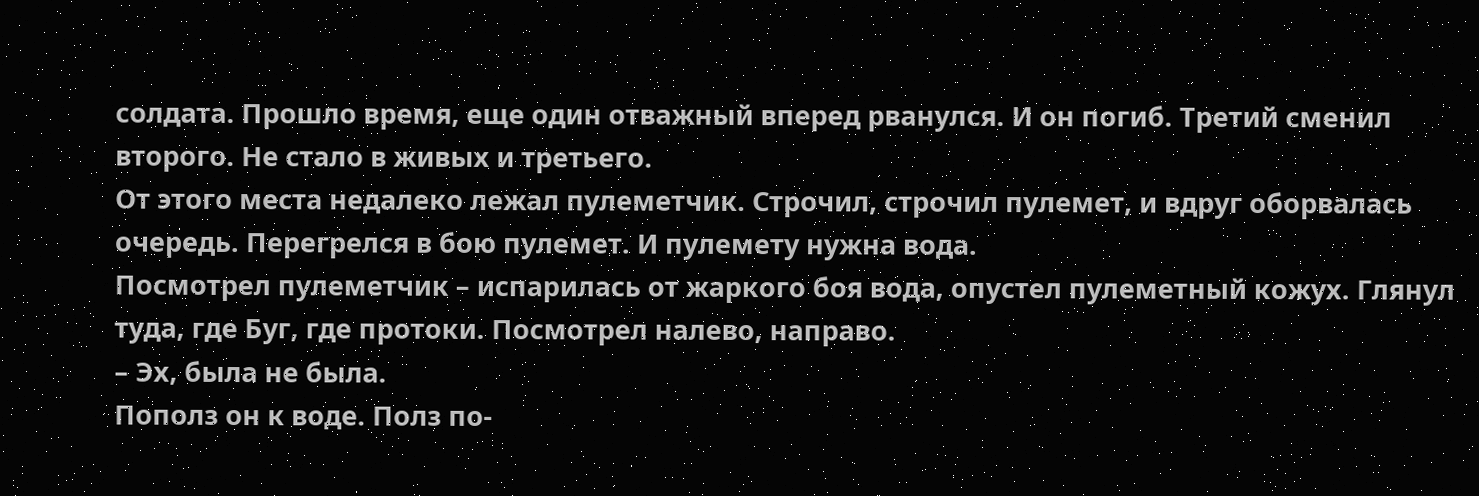солдата. Прошло время, еще один отважный вперед рванулся. И он погиб. Третий сменил второго. Не стало в живых и третьего.
От этого места недалеко лежал пулеметчик. Строчил, строчил пулемет, и вдруг оборвалась очередь. Перегрелся в бою пулемет. И пулемету нужна вода.
Посмотрел пулеметчик – испарилась от жаркого боя вода, опустел пулеметный кожух. Глянул туда, где Буг, где протоки. Посмотрел налево, направо.
– Эх, была не была.
Пополз он к воде. Полз по-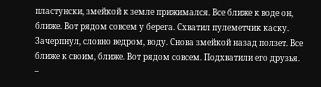пластунски, змейкой к земле прижимался. Все ближе к воде он, ближе. Вот рядом совсем у берега. Схватил пулеметчик каску. Зачерпнул, словно ведром, воду. Снова змейкой назад ползет. Все ближе к своим, ближе. Вот рядом совсем. Подхватили его друзья.
–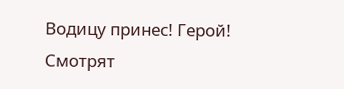Водицу принес! Герой!
Смотрят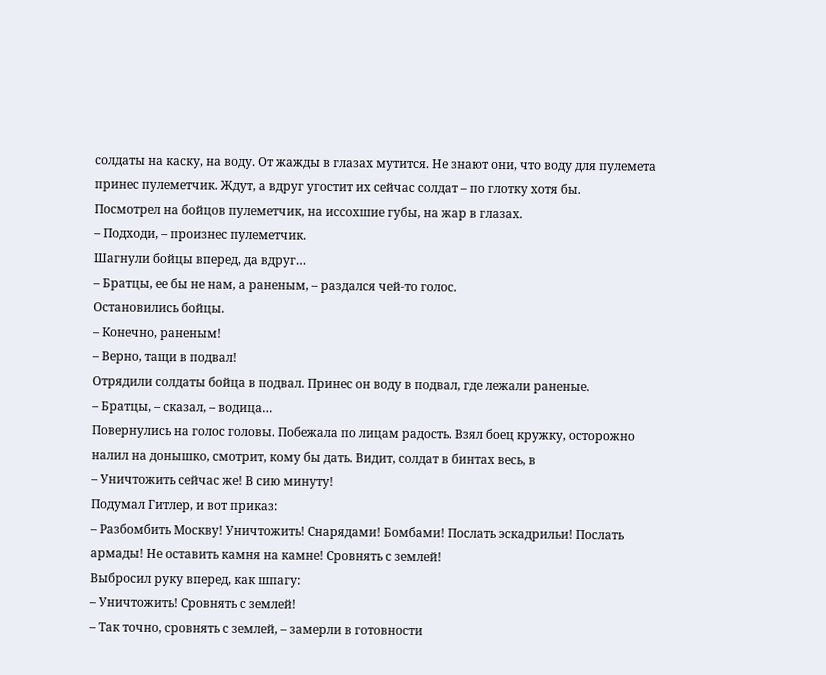солдаты на каску, на воду. От жажды в глазах мутится. Не знают они, что воду для пулемета принес пулеметчик. Ждут, а вдруг угостит их сейчас солдат – по глотку хотя бы.
Посмотрел на бойцов пулеметчик, на иссохшие губы, на жар в глазах.
– Подходи, – произнес пулеметчик.
Шагнули бойцы вперед, да вдруг…
– Братцы, ее бы не нам, а раненым, – раздался чей-то голос.
Остановились бойцы.
– Конечно, раненым!
– Верно, тащи в подвал!
Отрядили солдаты бойца в подвал. Принес он воду в подвал, где лежали раненые.
– Братцы, – сказал, – водица…
Повернулись на голос головы. Побежала по лицам радость. Взял боец кружку, осторожно налил на донышко, смотрит, кому бы дать. Видит, солдат в бинтах весь, в
– Уничтожить сейчас же! В сию минуту!
Подумал Гитлер, и вот приказ:
– Разбомбить Москву! Уничтожить! Снарядами! Бомбами! Послать эскадрильи! Послать армады! Не оставить камня на камне! Сровнять с землей!
Выбросил руку вперед, как шпагу:
– Уничтожить! Сровнять с землей!
– Так точно, сровнять с землей, – замерли в готовности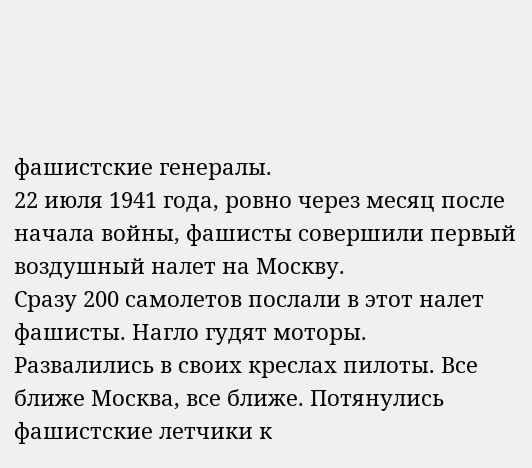фашистские генералы.
22 июля 1941 года, ровно через месяц после начала войны, фашисты совершили первый воздушный налет на Москву.
Сразу 200 самолетов послали в этот налет фашисты. Нагло гудят моторы.
Развалились в своих креслах пилоты. Все ближе Москва, все ближе. Потянулись фашистские летчики к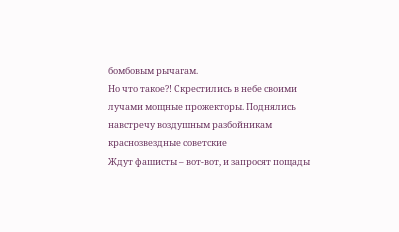бомбовым рычагам.
Но что такое?! Скрестились в небе своими лучами мощные прожекторы. Поднялись навстречу воздушным разбойникам краснозвездные советские
Ждут фашисты – вот-вот, и запросят пощады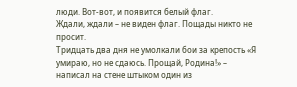люди. Вот-вот, и появится белый флаг.
Ждали, ждали – не виден флаг. Пощады никто не просит.
Тридцать два дня не умолкали бои за крепость «Я умираю, но не сдаюсь. Прощай, Родина!» – написал на стене штыком один из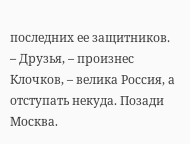последних ее защитников.
– Друзья, – произнес Клочков, – велика Россия, а отступать некуда. Позади Москва.